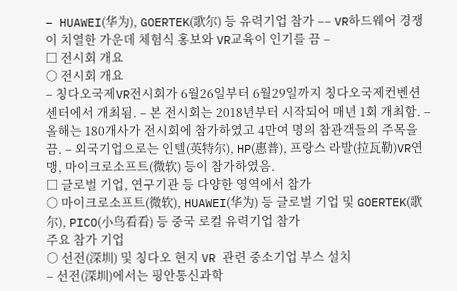– HUAWEI(华为), GOERTEK(歌尔) 등 유력기업 참가 –– VR하드웨어 경쟁이 치열한 가운데 체험식 홍보와 VR교육이 인기를 끔 –
□ 전시회 개요
○ 전시회 개요
– 칭다오국제VR전시회가 6월26일부터 6월29일까지 칭다오국제컨벤션센터에서 개최됨. – 본 전시회는 2018년부터 시작되어 매년 1회 개최함. – 올해는 180개사가 전시회에 참가하였고 4만여 명의 참관객들의 주목을 끔. – 외국기업으로는 인텔(英特尔), HP(惠普), 프랑스 라발(拉瓦勒)VR연맹, 마이크로소프트(微软) 등이 참가하였음.
□ 글로벌 기업, 연구기관 등 다양한 영역에서 참가
○ 마이크로소프트(微软), HUAWEI(华为) 등 글로벌 기업 및 GOERTEK(歌尔), PICO(小鸟看看) 등 중국 로컬 유력기업 참가
주요 참가 기업
○ 선전(深圳) 및 칭다오 현지 VR 관련 중소기업 부스 설치
– 선전(深圳)에서는 핑안통신과학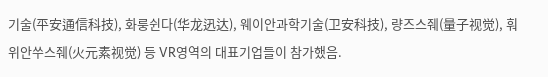기술(平安通信科技), 화룽쉰다(华龙迅达), 웨이안과학기술(卫安科技), 량즈스줴(量子视觉), 훠위안쑤스줴(火元素视觉) 등 VR영역의 대표기업들이 참가했음.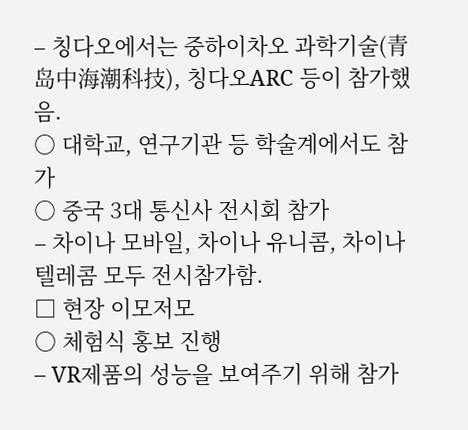– 칭다오에서는 중하이차오 과학기술(青岛中海潮科技), 칭다오ARC 등이 참가했음.
○ 대학교, 연구기관 등 학술계에서도 참가
○ 중국 3대 통신사 전시회 참가
– 차이나 모바일, 차이나 유니콤, 차이나 텔레콤 모두 전시참가함.
□ 현장 이모저모
○ 체험식 홍보 진행
– VR제품의 성능을 보여주기 위해 참가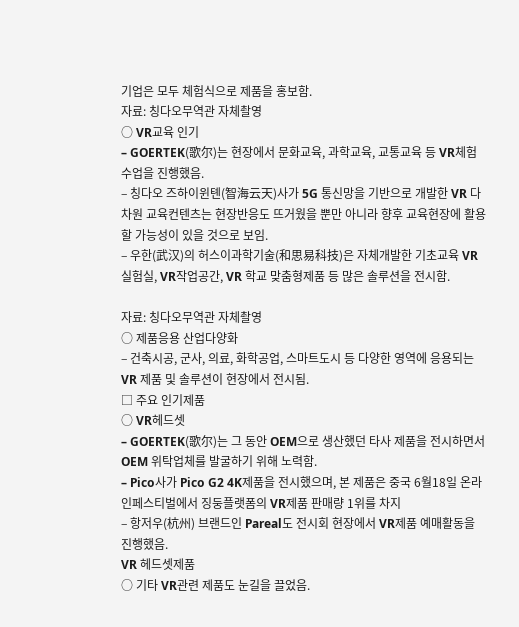기업은 모두 체험식으로 제품을 홍보함.
자료: 칭다오무역관 자체촬영
○ VR교육 인기
– GOERTEK(歌尔)는 현장에서 문화교육, 과학교육, 교통교육 등 VR체험수업을 진행했음.
– 칭다오 즈하이윈톈(智海云天)사가 5G 통신망을 기반으로 개발한 VR 다차원 교육컨텐츠는 현장반응도 뜨거웠을 뿐만 아니라 향후 교육현장에 활용할 가능성이 있을 것으로 보임.
– 우한(武汉)의 허스이과학기술(和思易科技)은 자체개발한 기초교육 VR실험실, VR작업공간, VR 학교 맞춤형제품 등 많은 솔루션을 전시함.

자료: 칭다오무역관 자체촬영
○ 제품응용 산업다양화
– 건축시공, 군사, 의료, 화학공업, 스마트도시 등 다양한 영역에 응용되는 VR 제품 및 솔루션이 현장에서 전시됨.
□ 주요 인기제품
○ VR헤드셋
– GOERTEK(歌尔)는 그 동안 OEM으로 생산했던 타사 제품을 전시하면서 OEM 위탁업체를 발굴하기 위해 노력함.
– Pico사가 Pico G2 4K제품을 전시했으며, 본 제품은 중국 6월18일 온라인페스티벌에서 징둥플랫폼의 VR제품 판매량 1위를 차지
– 항저우(杭州) 브랜드인 Pareal도 전시회 현장에서 VR제품 예매활동을 진행했음.
VR 헤드셋제품
○ 기타 VR관련 제품도 눈길을 끌었음.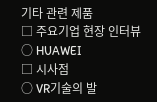기타 관련 제품
□ 주요기업 현장 인터뷰
○ HUAWEI
□ 시사점
○ VR기술의 발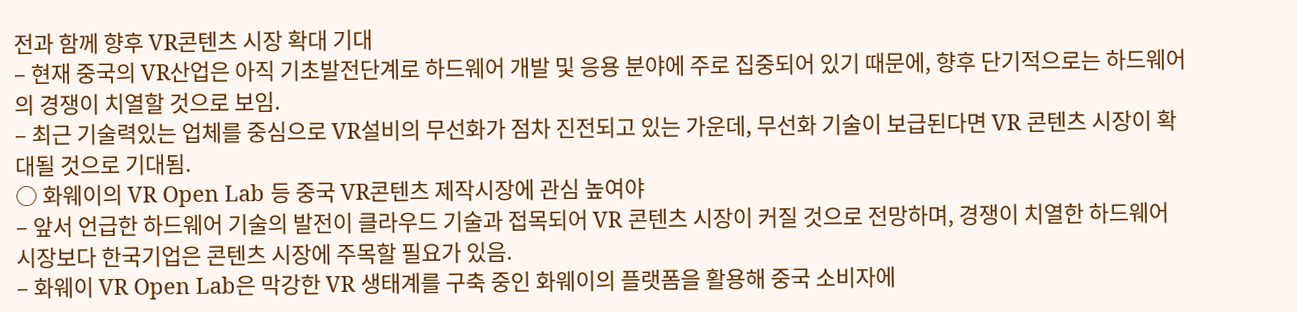전과 함께 향후 VR콘텐츠 시장 확대 기대
– 현재 중국의 VR산업은 아직 기초발전단계로 하드웨어 개발 및 응용 분야에 주로 집중되어 있기 때문에, 향후 단기적으로는 하드웨어의 경쟁이 치열할 것으로 보임.
– 최근 기술력있는 업체를 중심으로 VR설비의 무선화가 점차 진전되고 있는 가운데, 무선화 기술이 보급된다면 VR 콘텐츠 시장이 확대될 것으로 기대됨.
○ 화웨이의 VR Open Lab 등 중국 VR콘텐츠 제작시장에 관심 높여야
– 앞서 언급한 하드웨어 기술의 발전이 클라우드 기술과 접목되어 VR 콘텐츠 시장이 커질 것으로 전망하며, 경쟁이 치열한 하드웨어 시장보다 한국기업은 콘텐츠 시장에 주목할 필요가 있음.
– 화웨이 VR Open Lab은 막강한 VR 생태계를 구축 중인 화웨이의 플랫폼을 활용해 중국 소비자에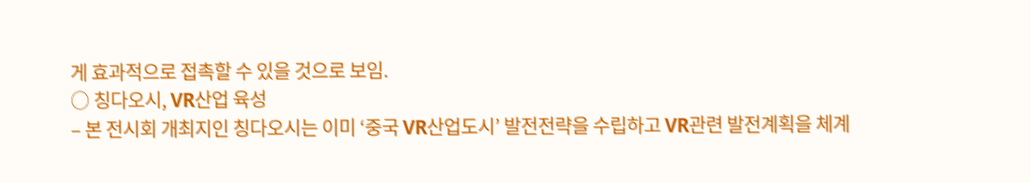게 효과적으로 접촉할 수 있을 것으로 보임.
○ 칭다오시, VR산업 육성
– 본 전시회 개최지인 칭다오시는 이미 ‘중국 VR산업도시’ 발전전략을 수립하고 VR관련 발전계획을 체계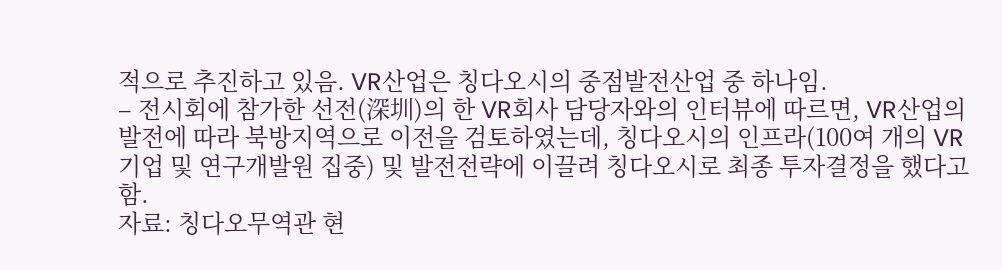적으로 추진하고 있음. VR산업은 칭다오시의 중점발전산업 중 하나임.
– 전시회에 참가한 선전(深圳)의 한 VR회사 담당자와의 인터뷰에 따르면, VR산업의 발전에 따라 북방지역으로 이전을 검토하였는데, 칭다오시의 인프라(100여 개의 VR기업 및 연구개발원 집중) 및 발전전략에 이끌려 칭다오시로 최종 투자결정을 했다고 함.
자료: 칭다오무역관 현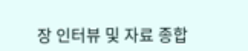장 인터뷰 및 자료 종합